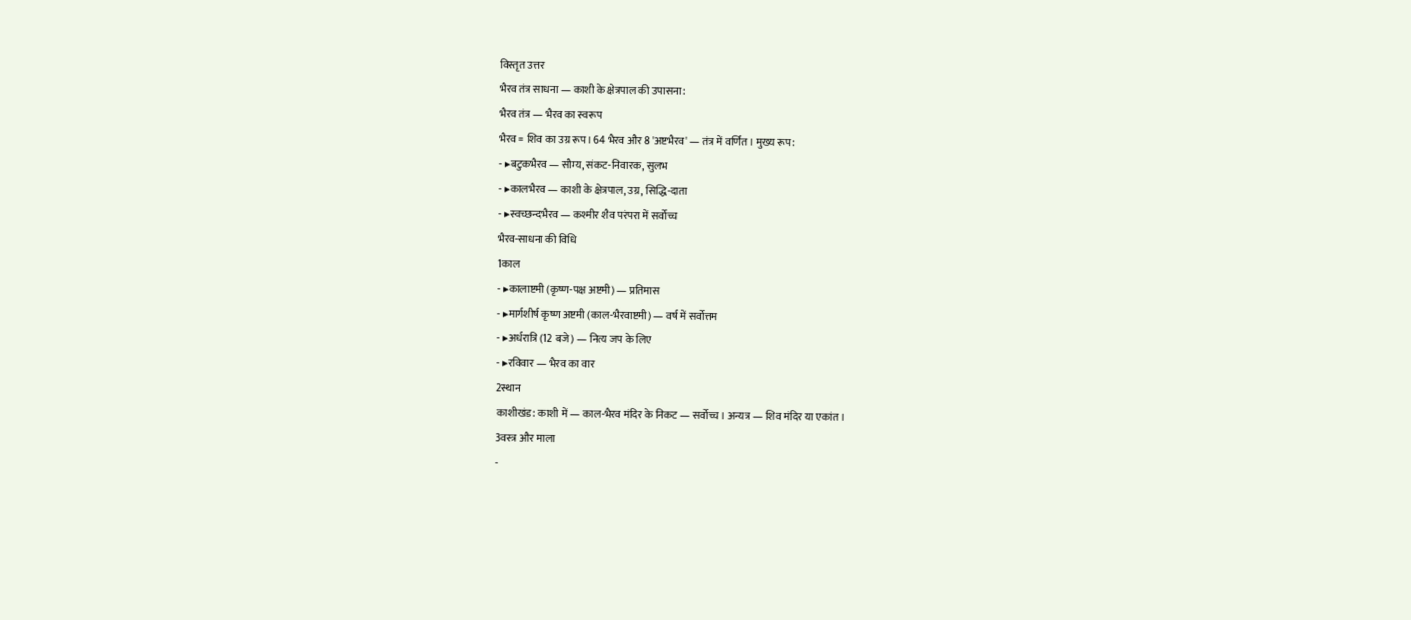विस्तृत उत्तर
भैरव तंत्र साधना — काशी के क्षेत्रपाल की उपासना:
भैरव तंत्र — भैरव का स्वरूप
भैरव = शिव का उग्र रूप। 64 भैरव और 8 'अष्टभैरव' — तंत्र में वर्णित। मुख्य रूप:
- ▸बटुकभैरव — सौम्य, संकट-निवारक, सुलभ
- ▸कालभैरव — काशी के क्षेत्रपाल, उग्र, सिद्धि-दाता
- ▸स्वच्छन्दभैरव — कश्मीर शैव परंपरा में सर्वोच्च
भैरव-साधना की विधि
1काल
- ▸कालाष्टमी (कृष्ण-पक्ष अष्टमी) — प्रतिमास
- ▸मार्गशीर्ष कृष्ण अष्टमी (काल-भैरवाष्टमी) — वर्ष में सर्वोत्तम
- ▸अर्धरात्रि (12 बजे) — नित्य जप के लिए
- ▸रविवार — भैरव का वार
2स्थान
काशीखंड: काशी में — काल-भैरव मंदिर के निकट — सर्वोच्च। अन्यत्र — शिव मंदिर या एकांत।
3वस्त्र और माला
-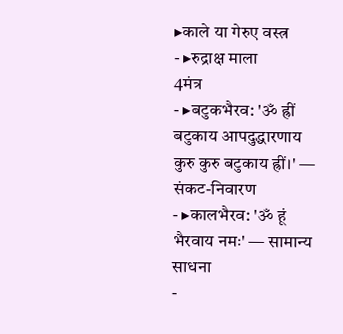▸काले या गेरुए वस्त्र
- ▸रुद्राक्ष माला
4मंत्र
- ▸बटुकभैरव: 'ॐ ह्रीं बटुकाय आपदुद्धारणाय कुरु कुरु बटुकाय ह्रीं।' — संकट-निवारण
- ▸कालभैरव: 'ॐ हूं भैरवाय नमः' — सामान्य साधना
-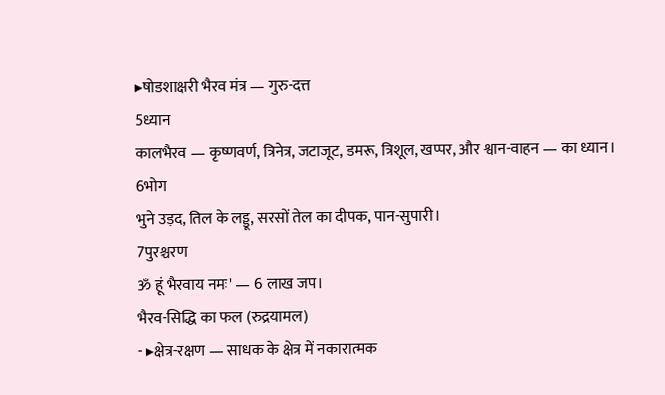▸षोडशाक्षरी भैरव मंत्र — गुरु-दत्त
5ध्यान
कालभैरव — कृष्णवर्ण, त्रिनेत्र, जटाजूट, डमरू, त्रिशूल, खप्पर, और श्वान-वाहन — का ध्यान।
6भोग
भुने उड़द, तिल के लड्डू, सरसों तेल का दीपक, पान-सुपारी।
7पुरश्चरण
ॐ हूं भैरवाय नमः' — 6 लाख जप।
भैरव-सिद्धि का फल (रुद्रयामल)
- ▸क्षेत्र-रक्षण — साधक के क्षेत्र में नकारात्मक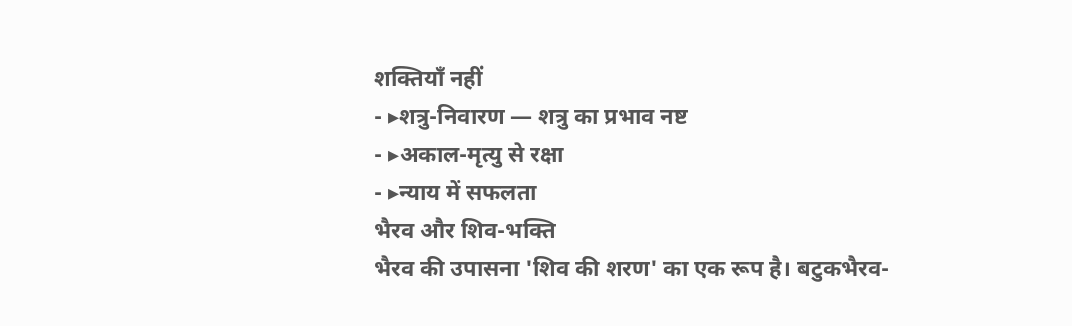शक्तियाँ नहीं
- ▸शत्रु-निवारण — शत्रु का प्रभाव नष्ट
- ▸अकाल-मृत्यु से रक्षा
- ▸न्याय में सफलता
भैरव और शिव-भक्ति
भैरव की उपासना 'शिव की शरण' का एक रूप है। बटुकभैरव-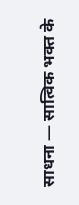साधना — सात्विक भक्त के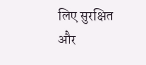लिए सुरक्षित और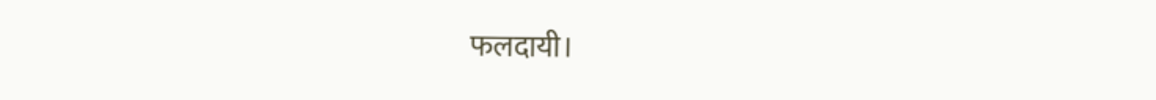फलदायी।